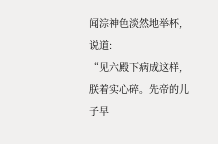闻淙神色淡然地举杯,说道:
“见六殿下病成这样,朕着实心碎。先帝的儿子早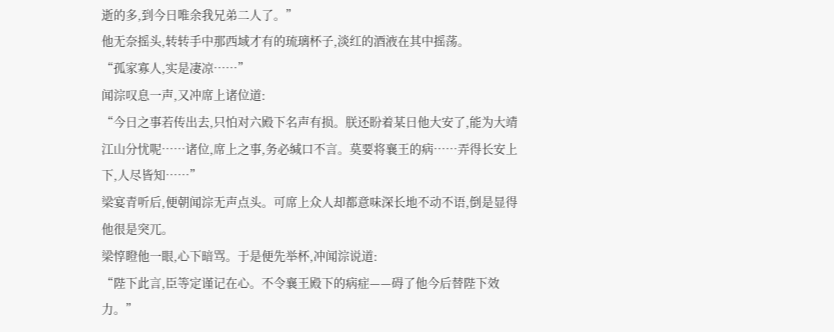逝的多,到今日唯余我兄弟二人了。”
他无奈摇头,转转手中那西域才有的琉璃杯子,淡红的酒液在其中摇荡。
“孤家寡人,实是凄凉……”
闻淙叹息一声,又冲席上诸位道:
“今日之事若传出去,只怕对六殿下名声有损。朕还盼着某日他大安了,能为大靖江山分忧呢……诸位,席上之事,务必缄口不言。莫要将襄王的病……弄得长安上下,人尽皆知……”
梁宴青听后,便朝闻淙无声点头。可席上众人却都意味深长地不动不语,倒是显得他很是突兀。
梁惇瞪他一眼,心下暗骂。于是便先举杯,冲闻淙说道:
“陛下此言,臣等定谨记在心。不令襄王殿下的病症——碍了他今后替陛下效力。”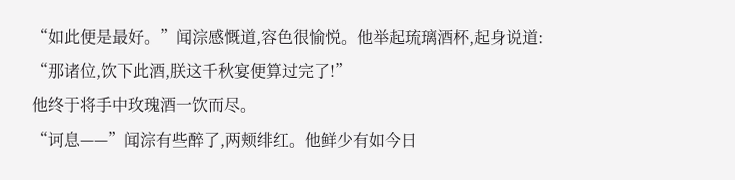“如此便是最好。”闻淙感慨道,容色很愉悦。他举起琉璃酒杯,起身说道:
“那诸位,饮下此酒,朕这千秋宴便算过完了!”
他终于将手中玫瑰酒一饮而尽。
“诃息——”闻淙有些醉了,两颊绯红。他鲜少有如今日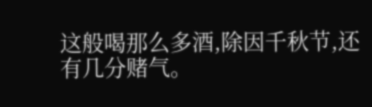这般喝那么多酒,除因千秋节,还有几分赌气。